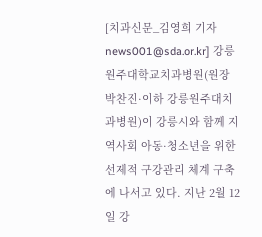[치과신문_김영희 기자 news001@sda.or.kr] 강릉원주대학교치과병원(원장 박찬진·이하 강릉원주대치과병원)이 강릉시와 함께 지역사회 아동·청소년을 위한 선제적 구강관리 체계 구축에 나서고 있다. 지난 2월 12일 강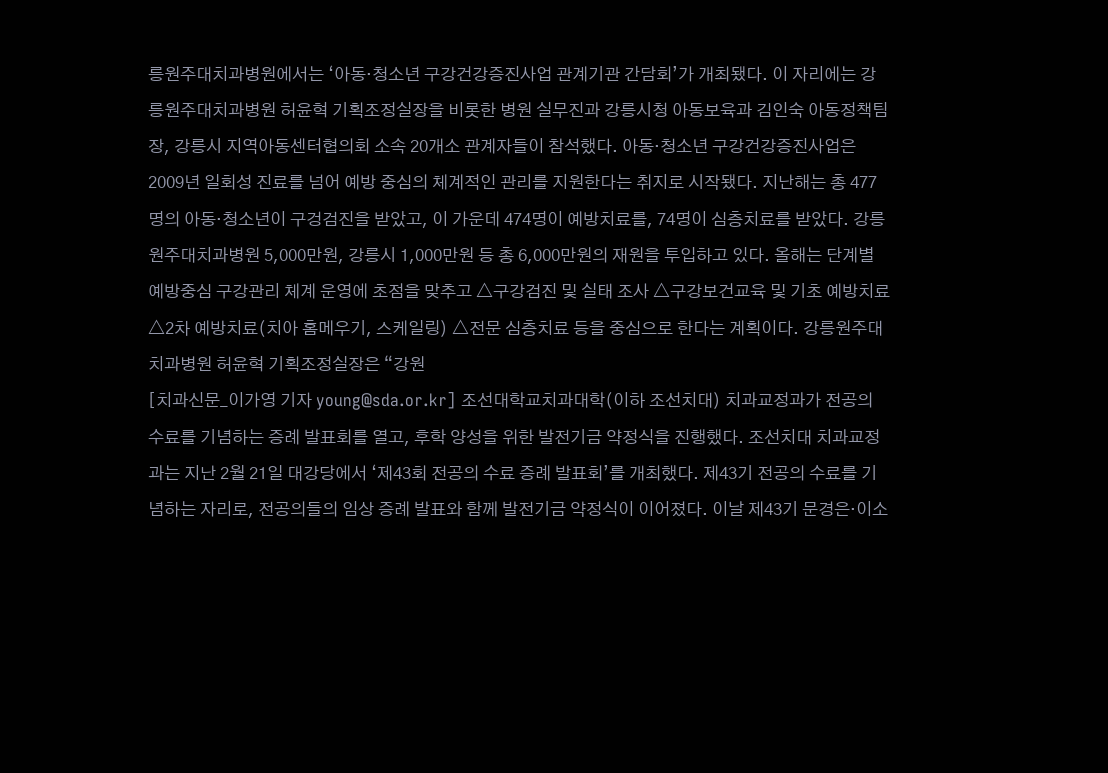릉원주대치과병원에서는 ‘아동·청소년 구강건강증진사업 관계기관 간담회’가 개최됐다. 이 자리에는 강릉원주대치과병원 허윤혁 기획조정실장을 비롯한 병원 실무진과 강릉시청 아동보육과 김인숙 아동정책팀장, 강릉시 지역아동센터협의회 소속 20개소 관계자들이 참석했다. 아동·청소년 구강건강증진사업은 2009년 일회성 진료를 넘어 예방 중심의 체계적인 관리를 지원한다는 취지로 시작됐다. 지난해는 총 477명의 아동·청소년이 구겅검진을 받았고, 이 가운데 474명이 예방치료를, 74명이 심층치료를 받았다. 강릉원주대치과병원 5,000만원, 강릉시 1,000만원 등 총 6,000만원의 재원을 투입하고 있다. 올해는 단계별 예방중심 구강관리 체계 운영에 초점을 맞추고 △구강검진 및 실태 조사 △구강보건교육 및 기초 예방치료 △2차 예방치료(치아 홈메우기, 스케일링) △전문 심층치료 등을 중심으로 한다는 계획이다. 강릉원주대치과병원 허윤혁 기획조정실장은 “강원
[치과신문_이가영 기자 young@sda.or.kr] 조선대학교치과대학(이하 조선치대) 치과교정과가 전공의 수료를 기념하는 증례 발표회를 열고, 후학 양성을 위한 발전기금 약정식을 진행했다. 조선치대 치과교정과는 지난 2월 21일 대강당에서 ‘제43회 전공의 수료 증례 발표회’를 개최했다. 제43기 전공의 수료를 기념하는 자리로, 전공의들의 임상 증례 발표와 함께 발전기금 약정식이 이어졌다. 이날 제43기 문경은·이소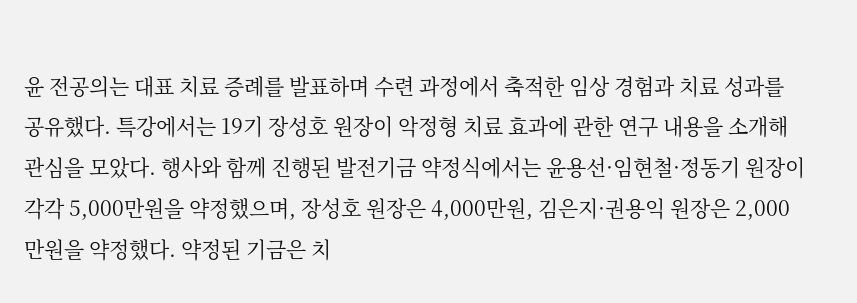윤 전공의는 대표 치료 증례를 발표하며 수련 과정에서 축적한 임상 경험과 치료 성과를 공유했다. 특강에서는 19기 장성호 원장이 악정형 치료 효과에 관한 연구 내용을 소개해 관심을 모았다. 행사와 함께 진행된 발전기금 약정식에서는 윤용선·임현철·정동기 원장이 각각 5,000만원을 약정했으며, 장성호 원장은 4,000만원, 김은지·권용익 원장은 2,000만원을 약정했다. 약정된 기금은 치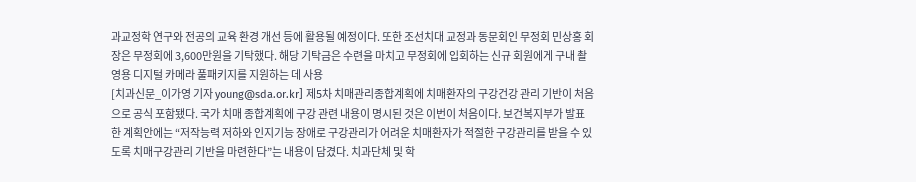과교정학 연구와 전공의 교육 환경 개선 등에 활용될 예정이다. 또한 조선치대 교정과 동문회인 무정회 민상홍 회장은 무정회에 3,600만원을 기탁했다. 해당 기탁금은 수련을 마치고 무정회에 입회하는 신규 회원에게 구내 촬영용 디지털 카메라 풀패키지를 지원하는 데 사용
[치과신문_이가영 기자 young@sda.or.kr] 제5차 치매관리종합계획에 치매환자의 구강건강 관리 기반이 처음으로 공식 포함됐다. 국가 치매 종합계획에 구강 관련 내용이 명시된 것은 이번이 처음이다. 보건복지부가 발표한 계획안에는 “저작능력 저하와 인지기능 장애로 구강관리가 어려운 치매환자가 적절한 구강관리를 받을 수 있도록 치매구강관리 기반을 마련한다”는 내용이 담겼다. 치과단체 및 학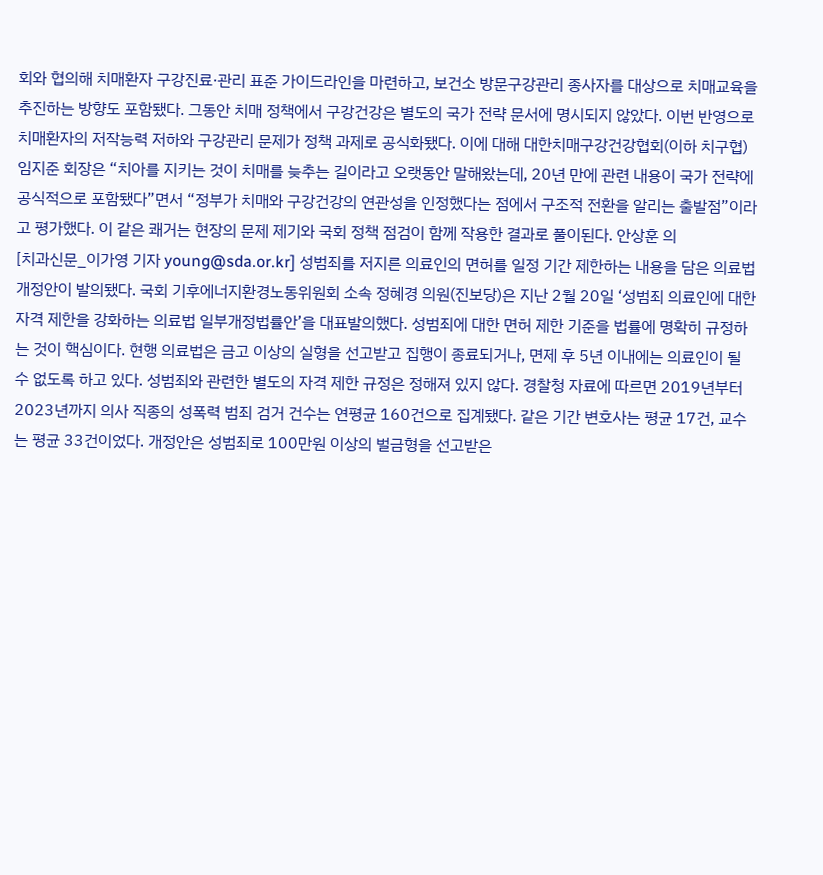회와 협의해 치매환자 구강진료·관리 표준 가이드라인을 마련하고, 보건소 방문구강관리 종사자를 대상으로 치매교육을 추진하는 방향도 포함됐다. 그동안 치매 정책에서 구강건강은 별도의 국가 전략 문서에 명시되지 않았다. 이번 반영으로 치매환자의 저작능력 저하와 구강관리 문제가 정책 과제로 공식화됐다. 이에 대해 대한치매구강건강협회(이하 치구협) 임지준 회장은 “치아를 지키는 것이 치매를 늦추는 길이라고 오랫동안 말해왔는데, 20년 만에 관련 내용이 국가 전략에 공식적으로 포함됐다”면서 “정부가 치매와 구강건강의 연관성을 인정했다는 점에서 구조적 전환을 알리는 출발점”이라고 평가했다. 이 같은 쾌거는 현장의 문제 제기와 국회 정책 점검이 함께 작용한 결과로 풀이된다. 안상훈 의
[치과신문_이가영 기자 young@sda.or.kr] 성범죄를 저지른 의료인의 면허를 일정 기간 제한하는 내용을 담은 의료법 개정안이 발의됐다. 국회 기후에너지환경노동위원회 소속 정혜경 의원(진보당)은 지난 2월 20일 ‘성범죄 의료인에 대한 자격 제한을 강화하는 의료법 일부개정법률안’을 대표발의했다. 성범죄에 대한 면허 제한 기준을 법률에 명확히 규정하는 것이 핵심이다. 현행 의료법은 금고 이상의 실형을 선고받고 집행이 종료되거나, 면제 후 5년 이내에는 의료인이 될 수 없도록 하고 있다. 성범죄와 관련한 별도의 자격 제한 규정은 정해져 있지 않다. 경찰청 자료에 따르면 2019년부터 2023년까지 의사 직종의 성폭력 범죄 검거 건수는 연평균 160건으로 집계됐다. 같은 기간 변호사는 평균 17건, 교수는 평균 33건이었다. 개정안은 성범죄로 100만원 이상의 벌금형을 선고받은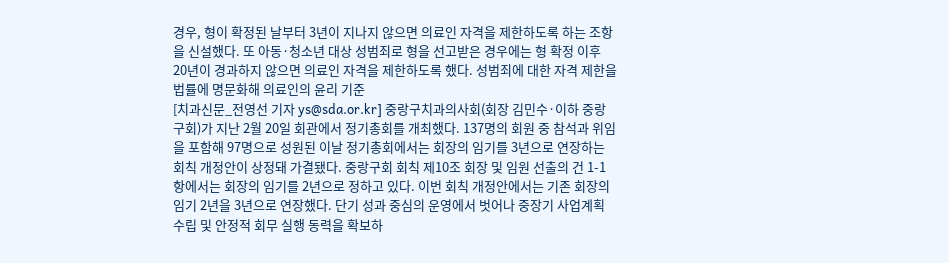경우, 형이 확정된 날부터 3년이 지나지 않으면 의료인 자격을 제한하도록 하는 조항을 신설했다. 또 아동·청소년 대상 성범죄로 형을 선고받은 경우에는 형 확정 이후 20년이 경과하지 않으면 의료인 자격을 제한하도록 했다. 성범죄에 대한 자격 제한을 법률에 명문화해 의료인의 윤리 기준
[치과신문_전영선 기자 ys@sda.or.kr] 중랑구치과의사회(회장 김민수·이하 중랑구회)가 지난 2월 20일 회관에서 정기총회를 개최했다. 137명의 회원 중 참석과 위임을 포함해 97명으로 성원된 이날 정기총회에서는 회장의 임기를 3년으로 연장하는 회칙 개정안이 상정돼 가결됐다. 중랑구회 회칙 제10조 회장 및 임원 선출의 건 1-1항에서는 회장의 임기를 2년으로 정하고 있다. 이번 회칙 개정안에서는 기존 회장의 임기 2년을 3년으로 연장했다. 단기 성과 중심의 운영에서 벗어나 중장기 사업계획 수립 및 안정적 회무 실행 동력을 확보하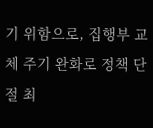기 위함으로, 집행부 교체 주기 완화로 정책 단절 최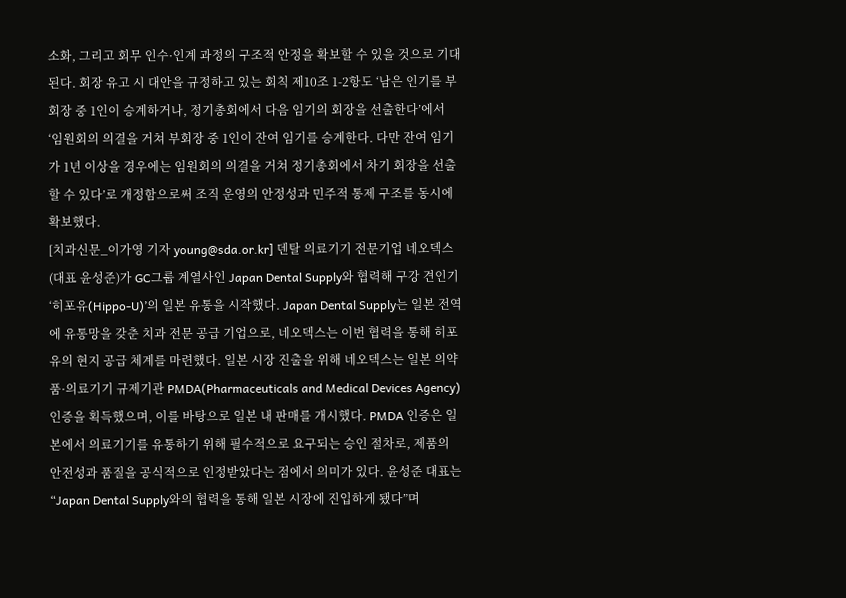소화, 그리고 회무 인수·인계 과정의 구조적 안정을 확보할 수 있을 것으로 기대된다. 회장 유고 시 대안을 규정하고 있는 회칙 제10조 1-2항도 ‘남은 인기를 부회장 중 1인이 승계하거나, 정기총회에서 다음 임기의 회장을 선출한다’에서 ‘임원회의 의결을 거쳐 부회장 중 1인이 잔여 임기를 승계한다. 다만 잔여 임기가 1년 이상을 경우에는 임원회의 의결을 거쳐 정기총회에서 차기 회장을 선출할 수 있다’로 개정함으로써 조직 운영의 안정성과 민주적 통제 구조를 동시에 확보했다.
[치과신문_이가영 기자 young@sda.or.kr] 덴탈 의료기기 전문기업 네오덱스(대표 윤성준)가 GC그룹 계열사인 Japan Dental Supply와 협력해 구강 견인기 ‘히포유(Hippo-U)’의 일본 유통을 시작했다. Japan Dental Supply는 일본 전역에 유통망을 갖춘 치과 전문 공급 기업으로, 네오덱스는 이번 협력을 통해 히포유의 현지 공급 체계를 마련했다. 일본 시장 진출을 위해 네오덱스는 일본 의약품·의료기기 규제기관 PMDA(Pharmaceuticals and Medical Devices Agency) 인증을 획득했으며, 이를 바탕으로 일본 내 판매를 개시했다. PMDA 인증은 일본에서 의료기기를 유통하기 위해 필수적으로 요구되는 승인 절차로, 제품의 안전성과 품질을 공식적으로 인정받았다는 점에서 의미가 있다. 윤성준 대표는 “Japan Dental Supply와의 협력을 통해 일본 시장에 진입하게 됐다”며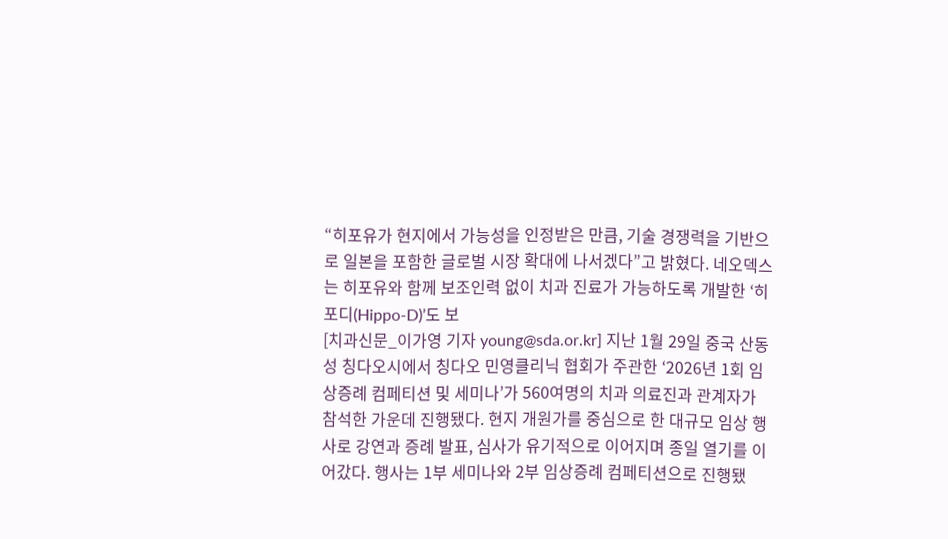“히포유가 현지에서 가능성을 인정받은 만큼, 기술 경쟁력을 기반으로 일본을 포함한 글로벌 시장 확대에 나서겠다”고 밝혔다. 네오덱스는 히포유와 함께 보조인력 없이 치과 진료가 가능하도록 개발한 ‘히포디(Hippo-D)’도 보
[치과신문_이가영 기자 young@sda.or.kr] 지난 1월 29일 중국 산동성 칭다오시에서 칭다오 민영클리닉 협회가 주관한 ‘2026년 1회 임상증례 컴페티션 및 세미나’가 560여명의 치과 의료진과 관계자가 참석한 가운데 진행됐다. 현지 개원가를 중심으로 한 대규모 임상 행사로 강연과 증례 발표, 심사가 유기적으로 이어지며 종일 열기를 이어갔다. 행사는 1부 세미나와 2부 임상증례 컴페티션으로 진행됐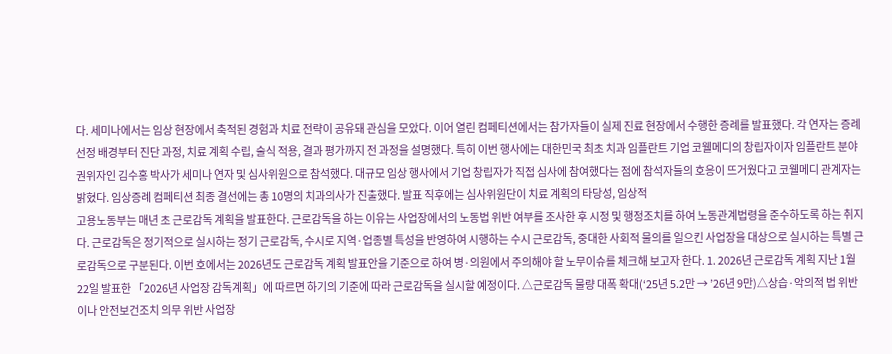다. 세미나에서는 임상 현장에서 축적된 경험과 치료 전략이 공유돼 관심을 모았다. 이어 열린 컴페티션에서는 참가자들이 실제 진료 현장에서 수행한 증례를 발표했다. 각 연자는 증례 선정 배경부터 진단 과정, 치료 계획 수립, 술식 적용, 결과 평가까지 전 과정을 설명했다. 특히 이번 행사에는 대한민국 최초 치과 임플란트 기업 코웰메디의 창립자이자 임플란트 분야 권위자인 김수홍 박사가 세미나 연자 및 심사위원으로 참석했다. 대규모 임상 행사에서 기업 창립자가 직접 심사에 참여했다는 점에 참석자들의 호응이 뜨거웠다고 코웰메디 관계자는 밝혔다. 임상증례 컴페티션 최종 결선에는 총 10명의 치과의사가 진출했다. 발표 직후에는 심사위원단이 치료 계획의 타당성, 임상적
고용노동부는 매년 초 근로감독 계획을 발표한다. 근로감독을 하는 이유는 사업장에서의 노동법 위반 여부를 조사한 후 시정 및 행정조치를 하여 노동관계법령을 준수하도록 하는 취지다. 근로감독은 정기적으로 실시하는 정기 근로감독, 수시로 지역·업종별 특성을 반영하여 시행하는 수시 근로감독, 중대한 사회적 물의를 일으킨 사업장을 대상으로 실시하는 특별 근로감독으로 구분된다. 이번 호에서는 2026년도 근로감독 계획 발표안을 기준으로 하여 병·의원에서 주의해야 할 노무이슈를 체크해 보고자 한다. 1. 2026년 근로감독 계획 지난 1월 22일 발표한 「2026년 사업장 감독계획」에 따르면 하기의 기준에 따라 근로감독을 실시할 예정이다. △근로감독 물량 대폭 확대(‘25년 5.2만 → ’26년 9만)△상습·악의적 법 위반이나 안전보건조치 의무 위반 사업장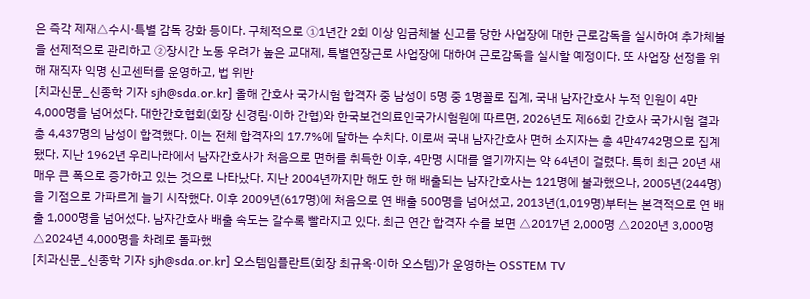은 즉각 제재△수시·특별 감독 강화 등이다. 구체적으로 ①1년간 2회 이상 임금체불 신고를 당한 사업장에 대한 근로감독을 실시하여 추가체불을 선제적으로 관리하고 ②장시간 노동 우려가 높은 교대제, 특별연장근로 사업장에 대하여 근로감독을 실시할 예정이다. 또 사업장 선정을 위해 재직자 익명 신고센터를 운영하고, 법 위반
[치과신문_신종학 기자 sjh@sda.or.kr] 올해 간호사 국가시험 합격자 중 남성이 5명 중 1명꼴로 집계, 국내 남자간호사 누적 인원이 4만4,000명을 넘어섰다. 대한간호협회(회장 신경림·이하 간협)와 한국보건의료인국가시험원에 따르면, 2026년도 제66회 간호사 국가시험 결과 총 4,437명의 남성이 합격했다. 이는 전체 합격자의 17.7%에 달하는 수치다. 이로써 국내 남자간호사 면허 소지자는 총 4만4742명으로 집계됐다. 지난 1962년 우리나라에서 남자간호사가 처음으로 면허를 취득한 이후, 4만명 시대를 열기까지는 약 64년이 걸렸다. 특히 최근 20년 새 매우 큰 폭으로 증가하고 있는 것으로 나타났다. 지난 2004년까지만 해도 한 해 배출되는 남자간호사는 121명에 불과했으나, 2005년(244명)을 기점으로 가파르게 늘기 시작했다. 이후 2009년(617명)에 처음으로 연 배출 500명을 넘어섰고, 2013년(1,019명)부터는 본격적으로 연 배출 1,000명을 넘어섰다. 남자간호사 배출 속도는 갈수록 빨라지고 있다. 최근 연간 합격자 수를 보면 △2017년 2,000명 △2020년 3,000명 △2024년 4,000명을 차례로 돌파했
[치과신문_신종학 기자 sjh@sda.or.kr] 오스템임플란트(회장 최규옥·이하 오스템)가 운영하는 OSSTEM TV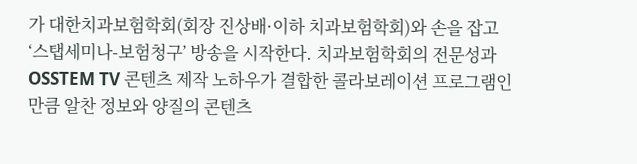가 대한치과보험학회(회장 진상배·이하 치과보험학회)와 손을 잡고 ‘스탭세미나-보험청구’ 방송을 시작한다. 치과보험학회의 전문성과 OSSTEM TV 콘텐츠 제작 노하우가 결합한 콜라보레이션 프로그램인 만큼 알찬 정보와 양질의 콘텐츠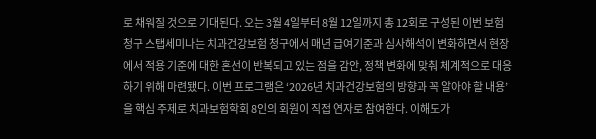로 채워질 것으로 기대된다. 오는 3월 4일부터 8월 12일까지 총 12회로 구성된 이번 보험청구 스탭세미나는 치과건강보험 청구에서 매년 급여기준과 심사해석이 변화하면서 현장에서 적용 기준에 대한 혼선이 반복되고 있는 점을 감안, 정책 변화에 맞춰 체계적으로 대응하기 위해 마련됐다. 이번 프로그램은 ‘2026년 치과건강보험의 방향과 꼭 알아야 할 내용’을 핵심 주제로 치과보험학회 8인의 회원이 직접 연자로 참여한다. 이해도가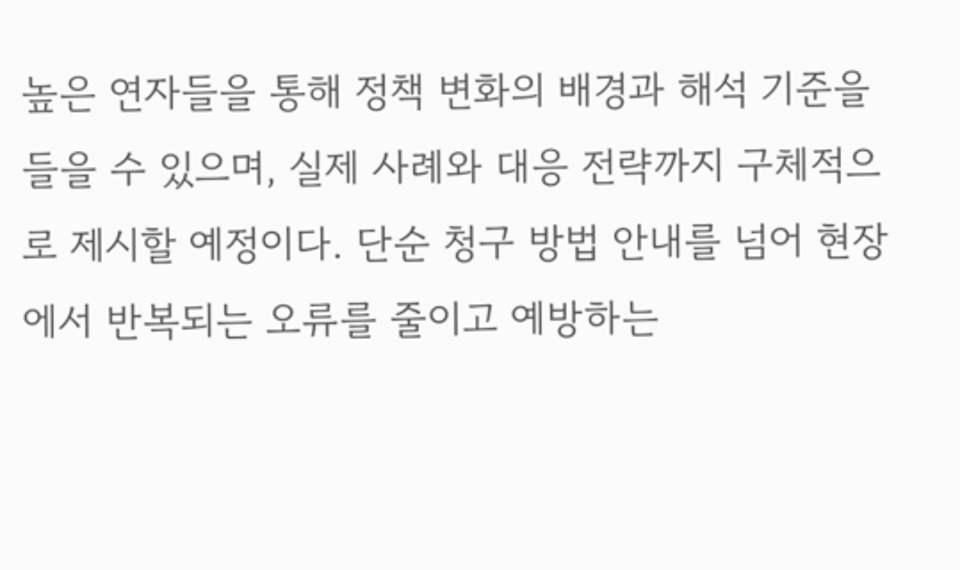높은 연자들을 통해 정책 변화의 배경과 해석 기준을 들을 수 있으며, 실제 사례와 대응 전략까지 구체적으로 제시할 예정이다. 단순 청구 방법 안내를 넘어 현장에서 반복되는 오류를 줄이고 예방하는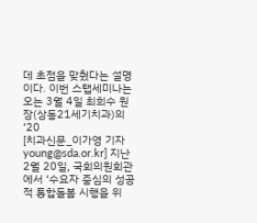데 초점을 맞췄다는 설명이다. 이번 스탭세미나는 오는 3월 4일 최희수 원장(상동21세기치과)의 ‘20
[치과신문_이가영 기자 young@sda.or.kr] 지난 2월 20일, 국회의원회관에서 ‘수요자 중심의 성공적 통합돌봄 시행을 위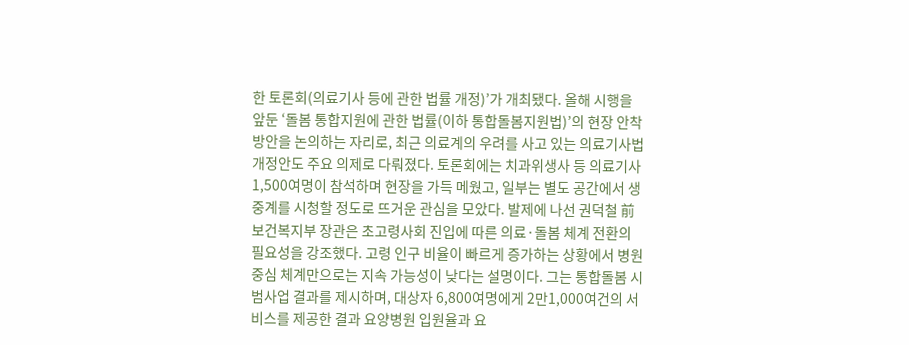한 토론회(의료기사 등에 관한 법률 개정)’가 개최됐다. 올해 시행을 앞둔 ‘돌봄 통합지원에 관한 법률(이하 통합돌봄지원법)’의 현장 안착 방안을 논의하는 자리로, 최근 의료계의 우려를 사고 있는 의료기사법 개정안도 주요 의제로 다뤄졌다. 토론회에는 치과위생사 등 의료기사 1,500여명이 참석하며 현장을 가득 메웠고, 일부는 별도 공간에서 생중계를 시청할 정도로 뜨거운 관심을 모았다. 발제에 나선 권덕철 前 보건복지부 장관은 초고령사회 진입에 따른 의료·돌봄 체계 전환의 필요성을 강조했다. 고령 인구 비율이 빠르게 증가하는 상황에서 병원 중심 체계만으로는 지속 가능성이 낮다는 설명이다. 그는 통합돌봄 시범사업 결과를 제시하며, 대상자 6,800여명에게 2만1,000여건의 서비스를 제공한 결과 요양병원 입원율과 요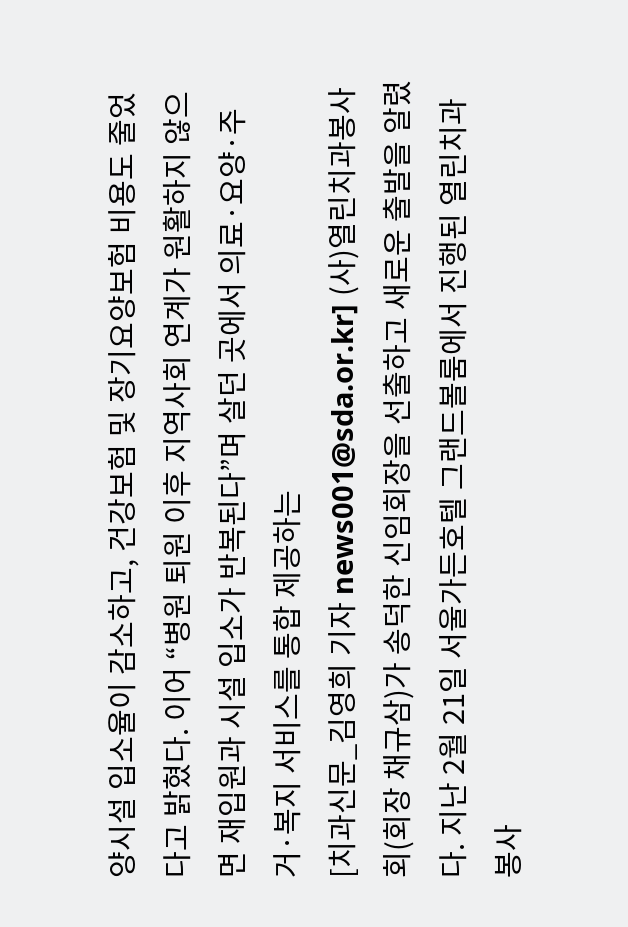양시설 입소율이 감소하고, 건강보험 및 장기요양보험 비용도 줄었다고 밝혔다. 이어 “병원 퇴원 이후 지역사회 연계가 원활하지 않으면 재입원과 시설 입소가 반복된다”며 살던 곳에서 의료·요양·주거·복지 서비스를 통합 제공하는
[치과신문_김영희 기자 news001@sda.or.kr] (사)열린치과봉사회(회장 채규삼)가 송덕한 신임회장을 선출하고 새로운 출발을 알렸다. 지난 2월 21일 서울가든호텔 그랜드볼룸에서 진행된 열린치과봉사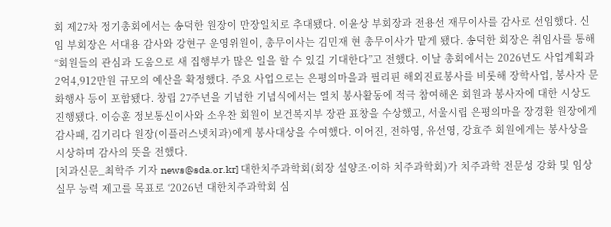회 제27차 정기총회에서는 송덕한 원장이 만장일치로 추대됐다. 이윤상 부회장과 전용선 재무이사를 감사로 선임했다. 신임 부회장은 서대용 감사와 강현구 운영위원이, 총무이사는 김민재 현 총무이사가 맡게 됐다. 송덕한 회장은 취임사를 통해 “회원들의 관심과 도움으로 새 집행부가 많은 일을 할 수 있길 기대한다”고 전했다. 이날 총회에서는 2026년도 사업계획과 2억4,912만원 규모의 예산을 확정했다. 주요 사업으로는 은평의마을과 필리핀 해외진료봉사를 비롯해 장학사업, 봉사자 문화행사 등이 포함됐다. 창립 27주년을 기념한 기념식에서는 열치 봉사활동에 적극 참여해온 회원과 봉사자에 대한 시상도 진행됐다. 이승훈 정보통신이사와 소우찬 회원이 보건복지부 장관 표창을 수상했고, 서울시립 은평의마을 장경환 원장에게 감사패, 김기리다 원장(이플러스넷치과)에게 봉사대상을 수여했다. 이어진, 전하영, 유선영, 강효주 회원에게는 봉사상을 시상하며 감사의 뜻을 전했다.
[치과신문_최학주 기자 news@sda.or.kr] 대한치주과학회(회장 설양조·이하 치주과학회)가 치주과학 전문성 강화 및 임상 실무 능력 제고를 목표로 ‘2026년 대한치주과학회 심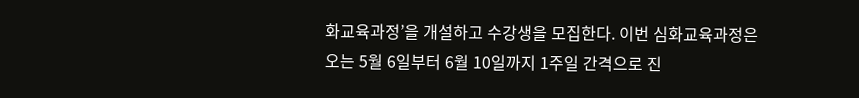화교육과정’을 개설하고 수강생을 모집한다. 이번 심화교육과정은 오는 5월 6일부터 6월 10일까지 1주일 간격으로 진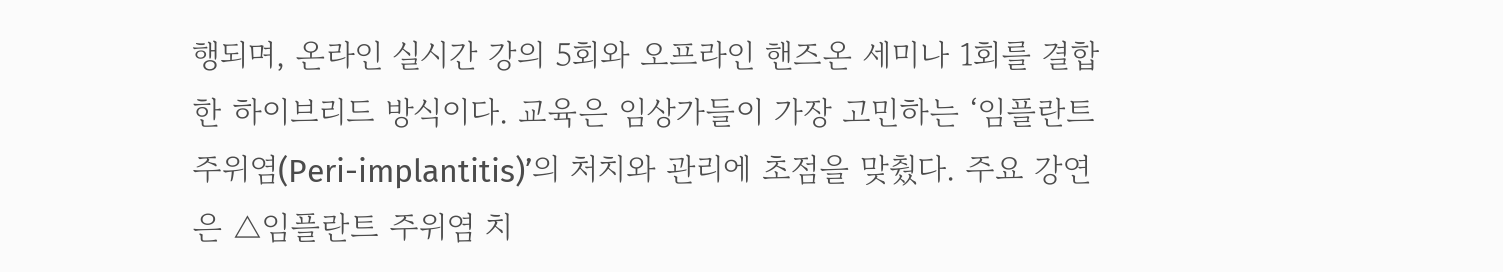행되며, 온라인 실시간 강의 5회와 오프라인 핸즈온 세미나 1회를 결합한 하이브리드 방식이다. 교육은 임상가들이 가장 고민하는 ‘임플란트 주위염(Peri-implantitis)’의 처치와 관리에 초점을 맞췄다. 주요 강연은 △임플란트 주위염 치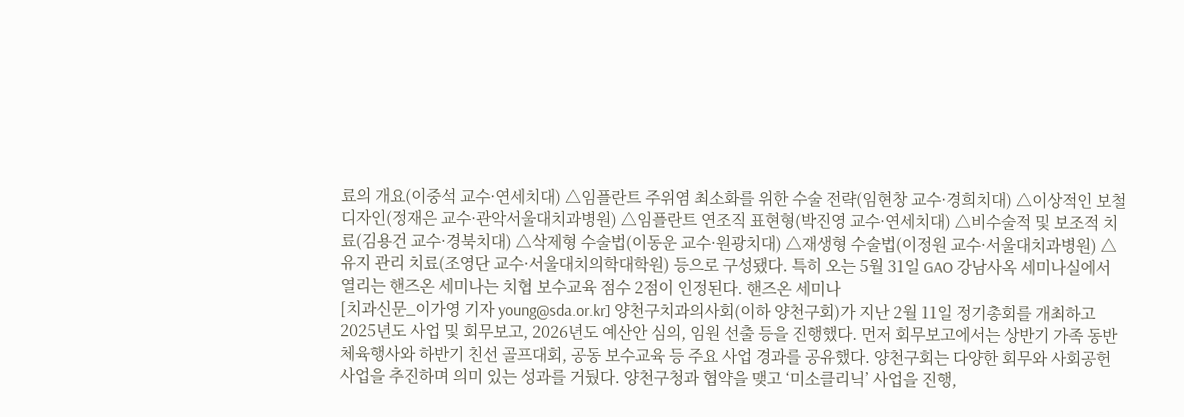료의 개요(이중석 교수·연세치대) △임플란트 주위염 최소화를 위한 수술 전략(임현창 교수·경희치대) △이상적인 보철 디자인(정재은 교수·관악서울대치과병원) △임플란트 연조직 표현형(박진영 교수·연세치대) △비수술적 및 보조적 치료(김용건 교수·경북치대) △삭제형 수술법(이동운 교수·원광치대) △재생형 수술법(이정원 교수·서울대치과병원) △유지 관리 치료(조영단 교수·서울대치의학대학원) 등으로 구성됐다. 특히 오는 5월 31일 GAO 강남사옥 세미나실에서 열리는 핸즈온 세미나는 치협 보수교육 점수 2점이 인정된다. 핸즈온 세미나
[치과신문_이가영 기자 young@sda.or.kr] 양천구치과의사회(이하 양천구회)가 지난 2월 11일 정기총회를 개최하고 2025년도 사업 및 회무보고, 2026년도 예산안 심의, 임원 선출 등을 진행했다. 먼저 회무보고에서는 상반기 가족 동반 체육행사와 하반기 친선 골프대회, 공동 보수교육 등 주요 사업 경과를 공유했다. 양천구회는 다양한 회무와 사회공헌 사업을 추진하며 의미 있는 성과를 거뒀다. 양천구청과 협약을 맺고 ‘미소클리닉’ 사업을 진행,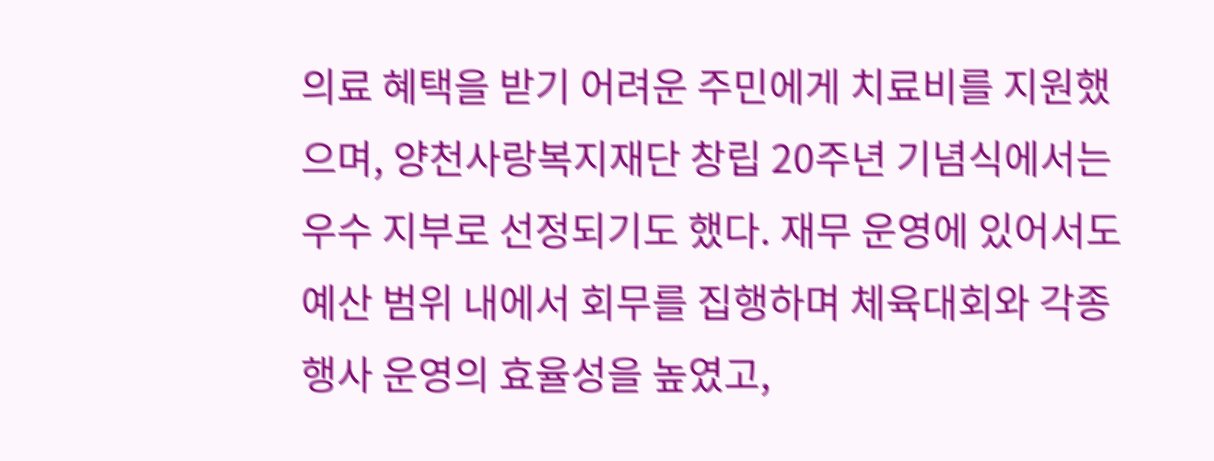의료 혜택을 받기 어려운 주민에게 치료비를 지원했으며, 양천사랑복지재단 창립 20주년 기념식에서는 우수 지부로 선정되기도 했다. 재무 운영에 있어서도 예산 범위 내에서 회무를 집행하며 체육대회와 각종 행사 운영의 효율성을 높였고,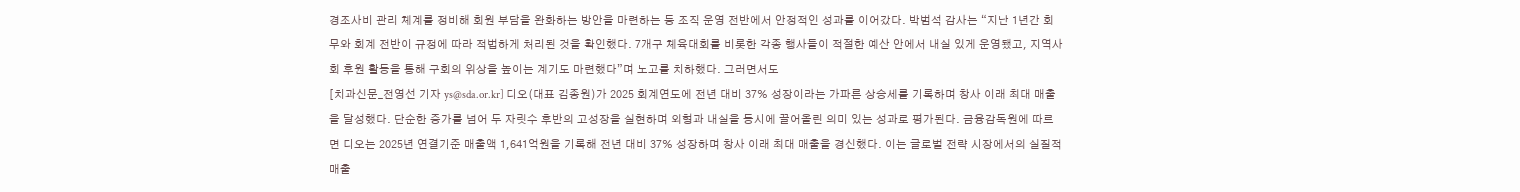경조사비 관리 체계를 정비해 회원 부담을 완화하는 방안을 마련하는 등 조직 운영 전반에서 안정적인 성과를 이어갔다. 박범석 감사는 “지난 1년간 회무와 회계 전반이 규정에 따라 적법하게 처리된 것을 확인했다. 7개구 체육대회를 비롯한 각종 행사들이 적절한 예산 안에서 내실 있게 운영됐고, 지역사회 후원 활동을 통해 구회의 위상을 높이는 계기도 마련했다”며 노고를 치하했다. 그러면서도
[치과신문_전영선 기자 ys@sda.or.kr] 디오(대표 김종원)가 2025 회계연도에 전년 대비 37% 성장이라는 가파른 상승세를 기록하며 창사 이래 최대 매출을 달성했다. 단순한 증가를 넘어 두 자릿수 후반의 고성장을 실현하며 외형과 내실을 동시에 끌어올린 의미 있는 성과로 평가된다. 금융감독원에 따르면 디오는 2025년 연결기준 매출액 1,641억원을 기록해 전년 대비 37% 성장하며 창사 이래 최대 매출을 경신했다. 이는 글로벌 전략 시장에서의 실질적 매출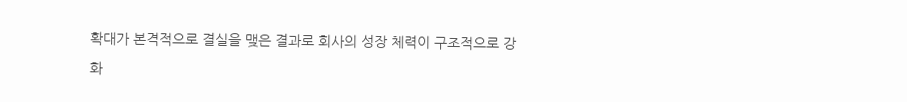확대가 본격적으로 결실을 맺은 결과로 회사의 성장 체력이 구조적으로 강화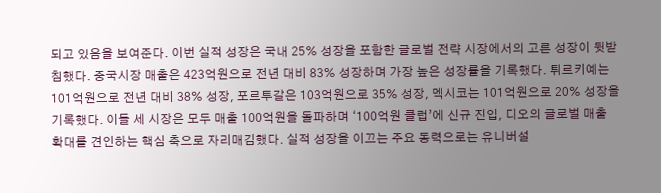되고 있음을 보여준다. 이번 실적 성장은 국내 25% 성장을 포함한 글로벌 전략 시장에서의 고른 성장이 뒷받침했다. 중국시장 매출은 423억원으로 전년 대비 83% 성장하며 가장 높은 성장률을 기록했다. 튀르키예는 101억원으로 전년 대비 38% 성장, 포르투갈은 103억원으로 35% 성장, 멕시코는 101억원으로 20% 성장을 기록했다. 이들 세 시장은 모두 매출 100억원을 돌파하며 ‘100억원 클럽’에 신규 진입, 디오의 글로벌 매출 확대를 견인하는 핵심 축으로 자리매김했다. 실적 성장을 이끄는 주요 동력으로는 유니버설